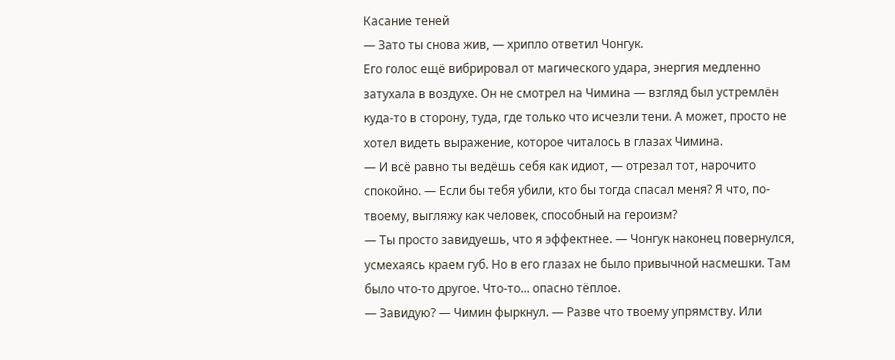Касание теней
— Зато ты снова жив, — хрипло ответил Чонгук.
Его голос ещё вибрировал от магического удара, энергия медленно затухала в воздухе. Он не смотрел на Чимина — взгляд был устремлён куда-то в сторону, туда, где только что исчезли тени. А может, просто не хотел видеть выражение, которое читалось в глазах Чимина.
— И всё равно ты ведёшь себя как идиот, — отрезал тот, нарочито спокойно. — Если бы тебя убили, кто бы тогда спасал меня? Я что, по-твоему, выгляжу как человек, способный на героизм?
— Ты просто завидуешь, что я эффектнее. — Чонгук наконец повернулся, усмехаясь краем губ. Но в его глазах не было привычной насмешки. Там было что-то другое. Что-то... опасно тёплое.
— Завидую? — Чимин фыркнул. — Разве что твоему упрямству. Или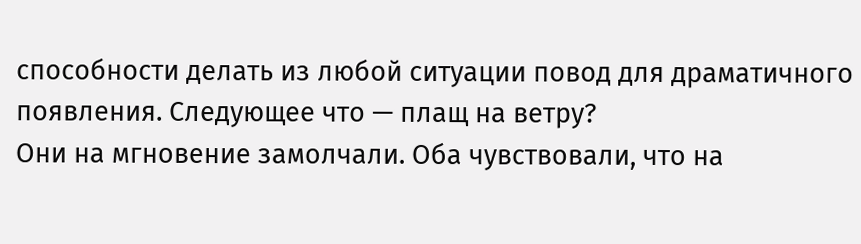способности делать из любой ситуации повод для драматичного появления. Следующее что — плащ на ветру?
Они на мгновение замолчали. Оба чувствовали, что на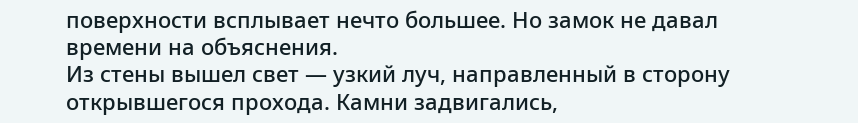поверхности всплывает нечто большее. Но замок не давал времени на объяснения.
Из стены вышел свет — узкий луч, направленный в сторону открывшегося прохода. Камни задвигались,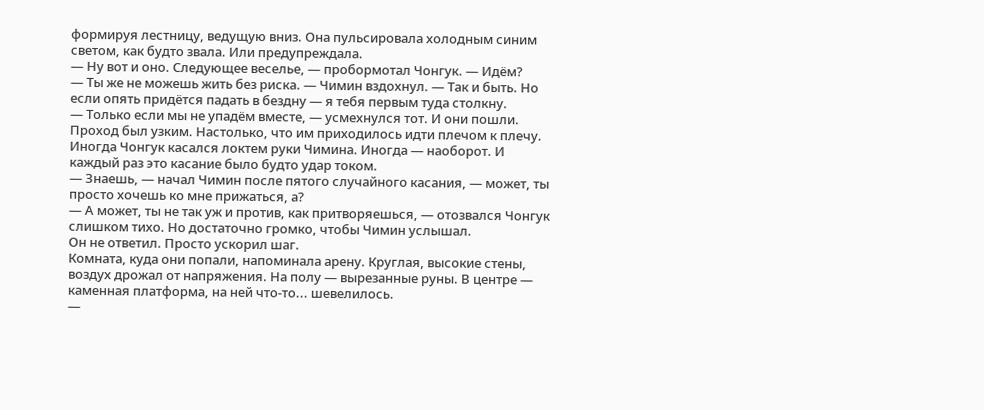формируя лестницу, ведущую вниз. Она пульсировала холодным синим светом, как будто звала. Или предупреждала.
— Ну вот и оно. Следующее веселье, — пробормотал Чонгук. — Идём?
— Ты же не можешь жить без риска. — Чимин вздохнул. — Так и быть. Но если опять придётся падать в бездну — я тебя первым туда столкну.
— Только если мы не упадём вместе, — усмехнулся тот. И они пошли.
Проход был узким. Настолько, что им приходилось идти плечом к плечу. Иногда Чонгук касался локтем руки Чимина. Иногда — наоборот. И каждый раз это касание было будто удар током.
— Знаешь, — начал Чимин после пятого случайного касания, — может, ты просто хочешь ко мне прижаться, а?
— А может, ты не так уж и против, как притворяешься, — отозвался Чонгук слишком тихо. Но достаточно громко, чтобы Чимин услышал.
Он не ответил. Просто ускорил шаг.
Комната, куда они попали, напоминала арену. Круглая, высокие стены, воздух дрожал от напряжения. На полу — вырезанные руны. В центре — каменная платформа, на ней что-то... шевелилось.
—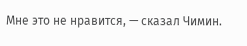Мне это не нравится, — сказал Чимин.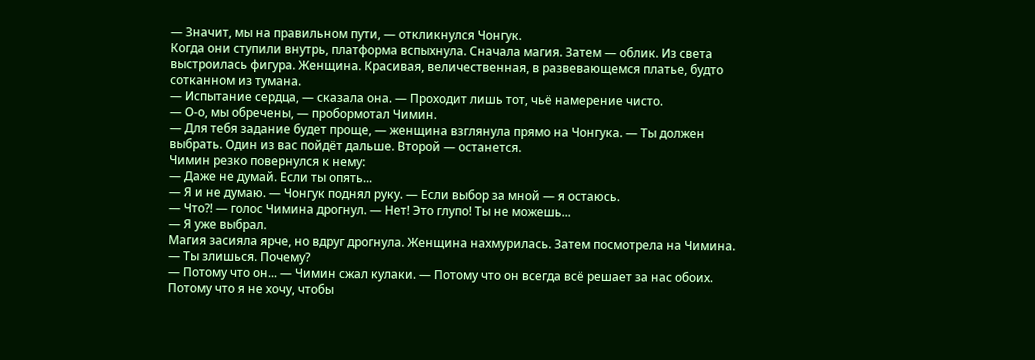— Значит, мы на правильном пути, — откликнулся Чонгук.
Когда они ступили внутрь, платформа вспыхнула. Сначала магия. Затем — облик. Из света выстроилась фигура. Женщина. Красивая, величественная, в развевающемся платье, будто сотканном из тумана.
— Испытание сердца, — сказала она. — Проходит лишь тот, чьё намерение чисто.
— О-о, мы обречены, — пробормотал Чимин.
— Для тебя задание будет проще, — женщина взглянула прямо на Чонгука. — Ты должен выбрать. Один из вас пойдёт дальше. Второй — останется.
Чимин резко повернулся к нему:
— Даже не думай. Если ты опять...
— Я и не думаю. — Чонгук поднял руку. — Если выбор за мной — я остаюсь.
— Что?! — голос Чимина дрогнул. — Нет! Это глупо! Ты не можешь...
— Я уже выбрал.
Магия засияла ярче, но вдруг дрогнула. Женщина нахмурилась. Затем посмотрела на Чимина.
— Ты злишься. Почему?
— Потому что он... — Чимин сжал кулаки. — Потому что он всегда всё решает за нас обоих. Потому что я не хочу, чтобы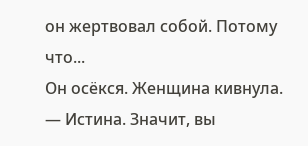он жертвовал собой. Потому что...
Он осёкся. Женщина кивнула.
— Истина. Значит, вы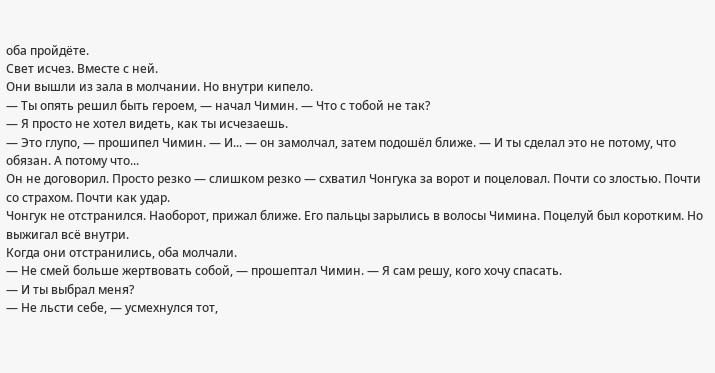оба пройдёте.
Свет исчез. Вместе с ней.
Они вышли из зала в молчании. Но внутри кипело.
— Ты опять решил быть героем, — начал Чимин. — Что с тобой не так?
— Я просто не хотел видеть, как ты исчезаешь.
— Это глупо, — прошипел Чимин. — И... — он замолчал, затем подошёл ближе. — И ты сделал это не потому, что обязан. А потому что...
Он не договорил. Просто резко — слишком резко — схватил Чонгука за ворот и поцеловал. Почти со злостью. Почти со страхом. Почти как удар.
Чонгук не отстранился. Наоборот, прижал ближе. Его пальцы зарылись в волосы Чимина. Поцелуй был коротким. Но выжигал всё внутри.
Когда они отстранились, оба молчали.
— Не смей больше жертвовать собой, — прошептал Чимин. — Я сам решу, кого хочу спасать.
— И ты выбрал меня?
— Не льсти себе, — усмехнулся тот,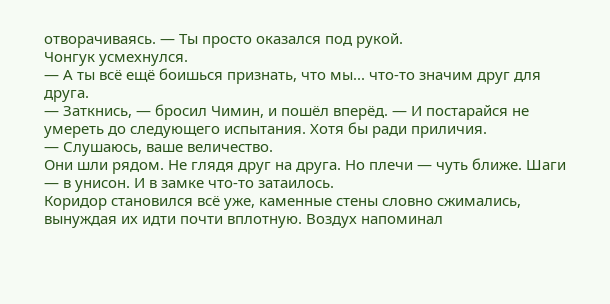отворачиваясь. — Ты просто оказался под рукой.
Чонгук усмехнулся.
— А ты всё ещё боишься признать, что мы... что-то значим друг для друга.
— Заткнись, — бросил Чимин, и пошёл вперёд. — И постарайся не умереть до следующего испытания. Хотя бы ради приличия.
— Слушаюсь, ваше величество.
Они шли рядом. Не глядя друг на друга. Но плечи — чуть ближе. Шаги — в унисон. И в замке что-то затаилось.
Коридор становился всё уже, каменные стены словно сжимались, вынуждая их идти почти вплотную. Воздух напоминал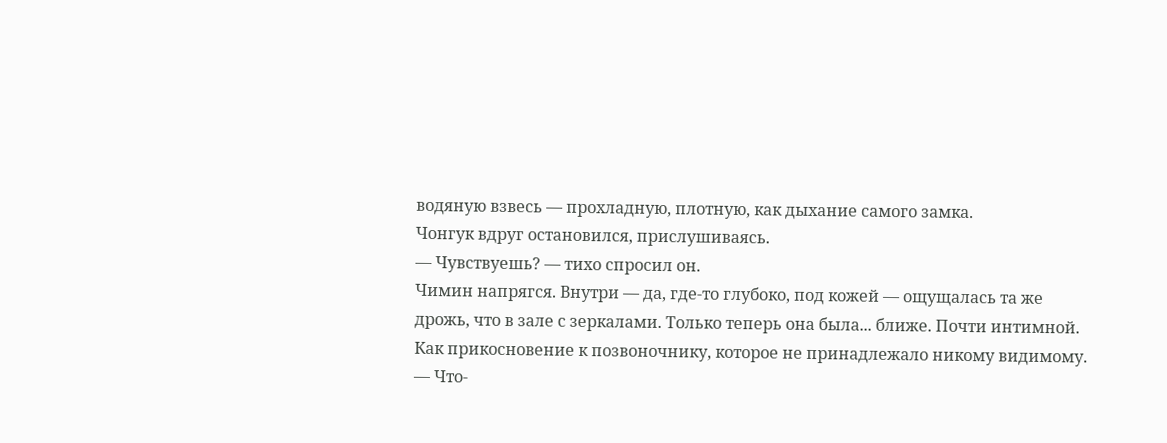водяную взвесь — прохладную, плотную, как дыхание самого замка.
Чонгук вдруг остановился, прислушиваясь.
— Чувствуешь? — тихо спросил он.
Чимин напрягся. Внутри — да, где-то глубоко, под кожей — ощущалась та же дрожь, что в зале с зеркалами. Только теперь она была... ближе. Почти интимной. Как прикосновение к позвоночнику, которое не принадлежало никому видимому.
— Что-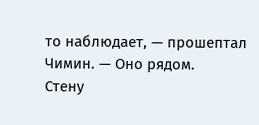то наблюдает, — прошептал Чимин. — Оно рядом.
Стену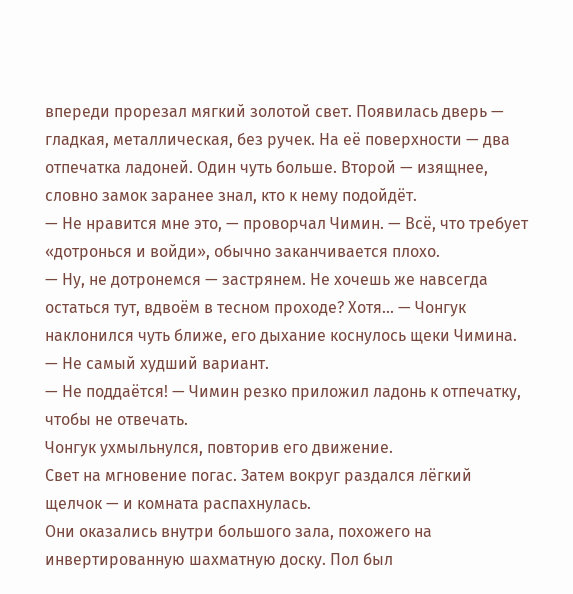впереди прорезал мягкий золотой свет. Появилась дверь — гладкая, металлическая, без ручек. На её поверхности — два отпечатка ладоней. Один чуть больше. Второй — изящнее, словно замок заранее знал, кто к нему подойдёт.
— Не нравится мне это, — проворчал Чимин. — Всё, что требует «дотронься и войди», обычно заканчивается плохо.
— Ну, не дотронемся — застрянем. Не хочешь же навсегда остаться тут, вдвоём в тесном проходе? Хотя... — Чонгук наклонился чуть ближе, его дыхание коснулось щеки Чимина. — Не самый худший вариант.
— Не поддаётся! — Чимин резко приложил ладонь к отпечатку, чтобы не отвечать.
Чонгук ухмыльнулся, повторив его движение.
Свет на мгновение погас. Затем вокруг раздался лёгкий щелчок — и комната распахнулась.
Они оказались внутри большого зала, похожего на инвертированную шахматную доску. Пол был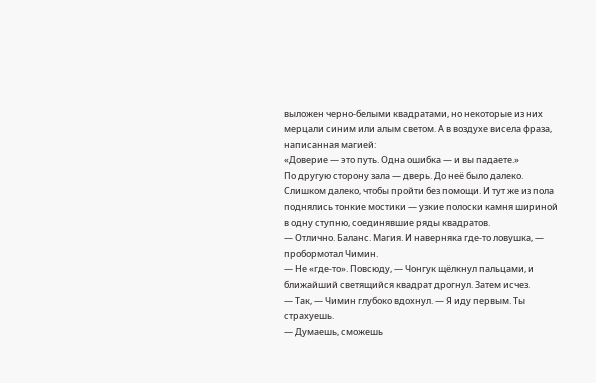выложен черно-белыми квадратами, но некоторые из них мерцали синим или алым светом. А в воздухе висела фраза, написанная магией:
«Доверие — это путь. Одна ошибка — и вы падаете.»
По другую сторону зала — дверь. До неё было далеко. Слишком далеко, чтобы пройти без помощи. И тут же из пола поднялись тонкие мостики — узкие полоски камня шириной в одну ступню, соединявшие ряды квадратов.
— Отлично. Баланс. Магия. И наверняка где-то ловушка, — пробормотал Чимин.
— Не «где-то». Повсюду, — Чонгук щёлкнул пальцами, и ближайший светящийся квадрат дрогнул. Затем исчез.
— Так, — Чимин глубоко вдохнул. — Я иду первым. Ты страхуешь.
— Думаешь, сможешь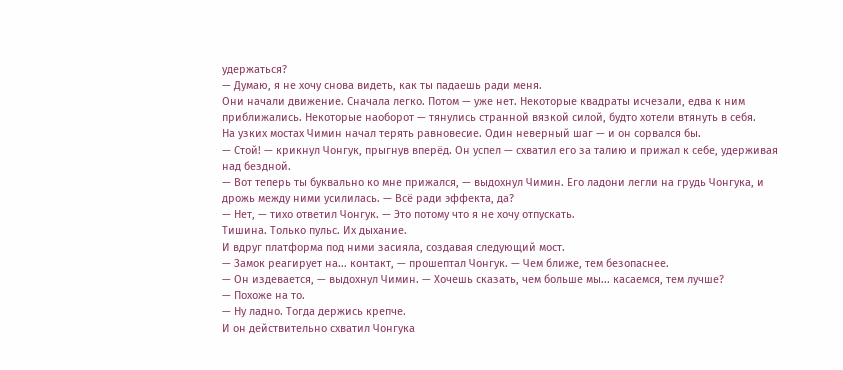удержаться?
— Думаю, я не хочу снова видеть, как ты падаешь ради меня.
Они начали движение. Сначала легко. Потом — уже нет. Некоторые квадраты исчезали, едва к ним приближались. Некоторые наоборот — тянулись странной вязкой силой, будто хотели втянуть в себя.
На узких мостах Чимин начал терять равновесие. Один неверный шаг — и он сорвался бы.
— Стой! — крикнул Чонгук, прыгнув вперёд. Он успел — схватил его за талию и прижал к себе, удерживая над бездной.
— Вот теперь ты буквально ко мне прижался, — выдохнул Чимин. Его ладони легли на грудь Чонгука, и дрожь между ними усилилась. — Всё ради эффекта, да?
— Нет, — тихо ответил Чонгук. — Это потому что я не хочу отпускать.
Тишина. Только пульс. Их дыхание.
И вдруг платформа под ними засияла, создавая следующий мост.
— Замок реагирует на... контакт, — прошептал Чонгук. — Чем ближе, тем безопаснее.
— Он издевается, — выдохнул Чимин. — Хочешь сказать, чем больше мы... касаемся, тем лучше?
— Похоже на то.
— Ну ладно. Тогда держись крепче.
И он действительно схватил Чонгука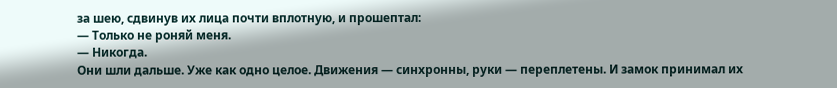за шею, сдвинув их лица почти вплотную, и прошептал:
— Только не роняй меня.
— Никогда.
Они шли дальше. Уже как одно целое. Движения — синхронны, руки — переплетены. И замок принимал их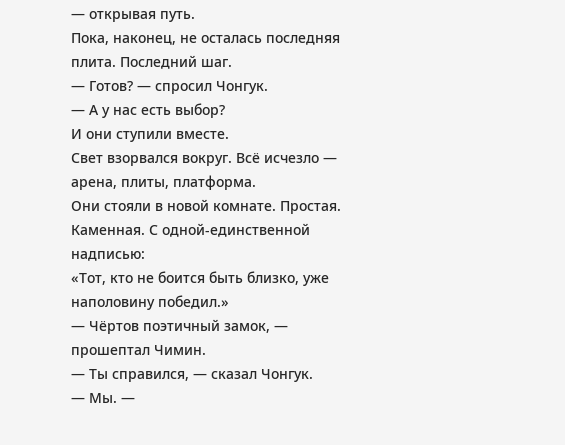— открывая путь.
Пока, наконец, не осталась последняя плита. Последний шаг.
— Готов? — спросил Чонгук.
— А у нас есть выбор?
И они ступили вместе.
Свет взорвался вокруг. Всё исчезло — арена, плиты, платформа.
Они стояли в новой комнате. Простая. Каменная. С одной-единственной надписью:
«Тот, кто не боится быть близко, уже наполовину победил.»
— Чёртов поэтичный замок, — прошептал Чимин.
— Ты справился, — сказал Чонгук.
— Мы. —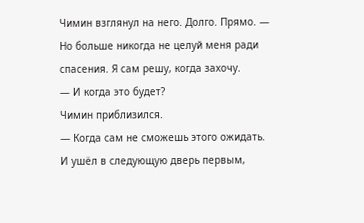Чимин взглянул на него. Долго. Прямо. — Но больше никогда не целуй меня ради спасения. Я сам решу, когда захочу.
— И когда это будет?
Чимин приблизился.
— Когда сам не сможешь этого ожидать.
И ушёл в следующую дверь первым,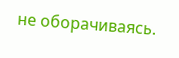не оборачиваясь.